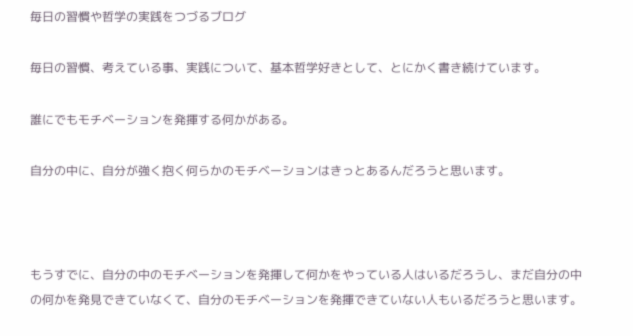毎日の習慣や哲学の実践をつづるブログ

毎日の習慣、考えている事、実践について、基本哲学好きとして、とにかく書き続けています。

誰にでもモチベーションを発揮する何かがある。

自分の中に、自分が強く抱く何らかのモチベーションはきっとあるんだろうと思います。



もうすでに、自分の中のモチベーションを発揮して何かをやっている人はいるだろうし、まだ自分の中の何かを発見できていなくて、自分のモチベーションを発揮できていない人もいるだろうと思います。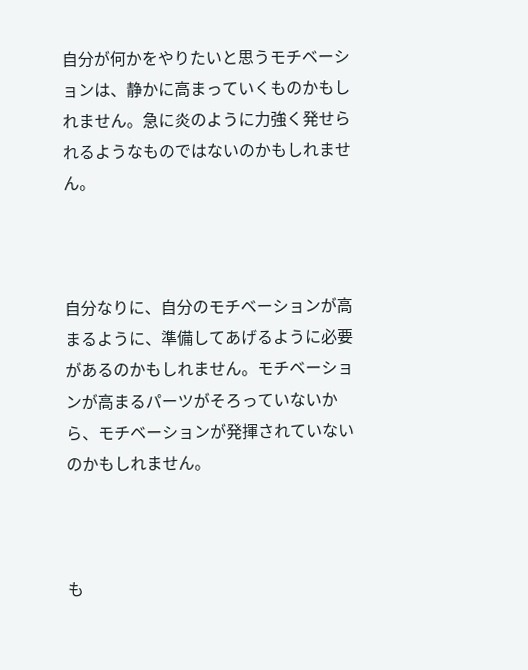自分が何かをやりたいと思うモチベーションは、静かに高まっていくものかもしれません。急に炎のように力強く発せられるようなものではないのかもしれません。



自分なりに、自分のモチベーションが高まるように、準備してあげるように必要があるのかもしれません。モチベーションが高まるパーツがそろっていないから、モチベーションが発揮されていないのかもしれません。



も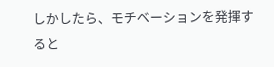しかしたら、モチベーションを発揮すると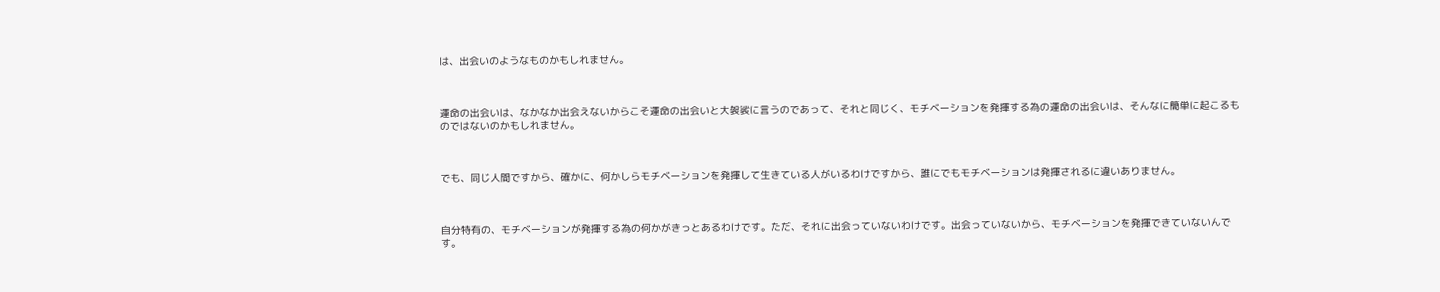は、出会いのようなものかもしれません。



運命の出会いは、なかなか出会えないからこそ運命の出会いと大袈裟に言うのであって、それと同じく、モチベーションを発揮する為の運命の出会いは、そんなに簡単に起こるものではないのかもしれません。



でも、同じ人間ですから、確かに、何かしらモチベーションを発揮して生きている人がいるわけですから、誰にでもモチベーションは発揮されるに違いありません。



自分特有の、モチベーションが発揮する為の何かがきっとあるわけです。ただ、それに出会っていないわけです。出会っていないから、モチベーションを発揮できていないんです。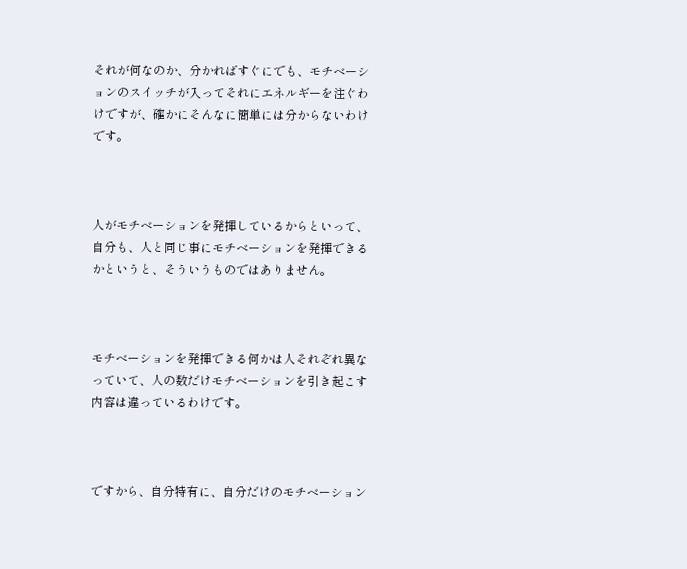それが何なのか、分かればすぐにでも、モチベーションのスイッチが入ってそれにエネルギーを注ぐわけですが、確かにそんなに簡単には分からないわけです。



人がモチベーションを発揮しているからといって、自分も、人と同じ事にモチベーションを発揮できるかというと、そういうものではありません。



モチベーションを発揮できる何かは人それぞれ異なっていて、人の数だけモチベーションを引き起こす内容は違っているわけです。



ですから、自分特有に、自分だけのモチベーション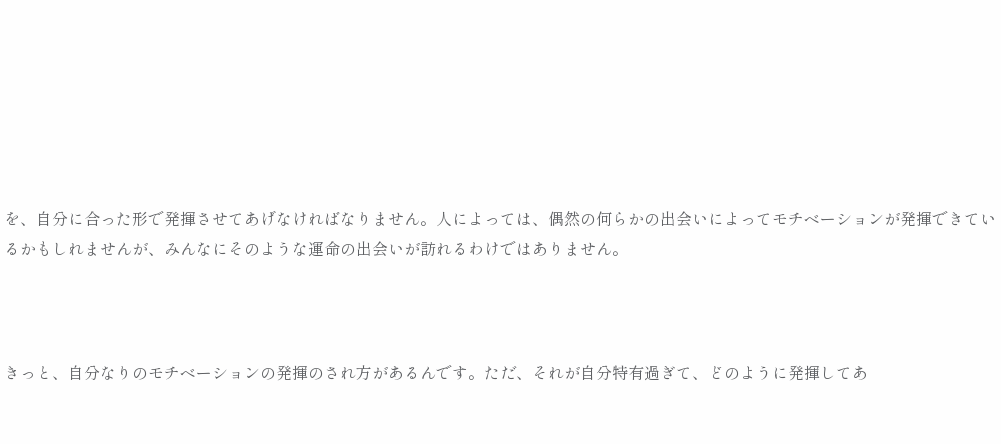を、自分に合った形で発揮させてあげなければなりません。人によっては、偶然の何らかの出会いによってモチベーションが発揮できているかもしれませんが、みんなにそのような運命の出会いが訪れるわけではありません。



きっと、自分なりのモチベーションの発揮のされ方があるんです。ただ、それが自分特有過ぎて、どのように発揮してあ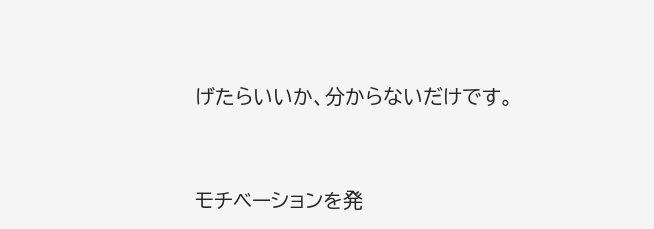げたらいいか、分からないだけです。



モチベーションを発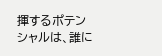揮するポテンシャルは、誰に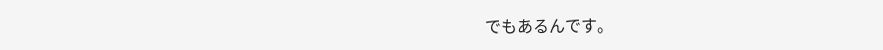でもあるんです。